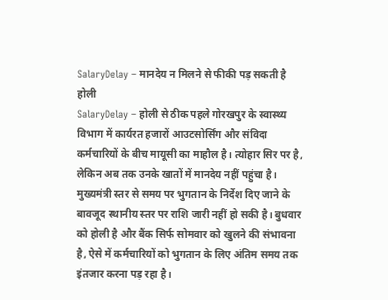SalaryDelay – मानदेय न मिलने से फीकी पड़ सकती है होली
SalaryDelay – होली से ठीक पहले गोरखपुर के स्वास्थ्य विभाग में कार्यरत हजारों आउटसोर्सिंग और संविदा कर्मचारियों के बीच मायूसी का माहौल है। त्योहार सिर पर है, लेकिन अब तक उनके खातों में मानदेय नहीं पहुंचा है। मुख्यमंत्री स्तर से समय पर भुगतान के निर्देश दिए जाने के बावजूद स्थानीय स्तर पर राशि जारी नहीं हो सकी है। बुधवार को होली है और बैंक सिर्फ सोमवार को खुलने की संभावना है, ऐसे में कर्मचारियों को भुगतान के लिए अंतिम समय तक इंतजार करना पड़ रहा है।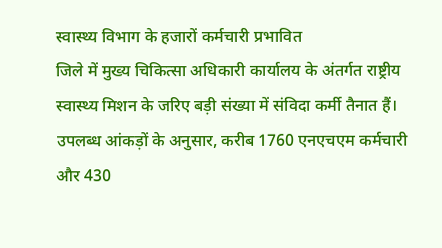स्वास्थ्य विभाग के हजारों कर्मचारी प्रभावित
जिले में मुख्य चिकित्सा अधिकारी कार्यालय के अंतर्गत राष्ट्रीय स्वास्थ्य मिशन के जरिए बड़ी संख्या में संविदा कर्मी तैनात हैं। उपलब्ध आंकड़ों के अनुसार, करीब 1760 एनएचएम कर्मचारी और 430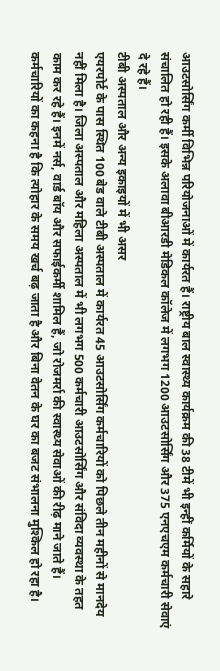आउटसोर्सिंग कर्मी विभिन्न परियोजनाओं में कार्यरत हैं। राष्ट्रीय बाल स्वास्थ्य कार्यक्रम की 38 टीमें भी इन्हीं कर्मियों के सहारे संचालित हो रही हैं। इसके अलावा बीआरडी मेडिकल कॉलेज में लगभग 1200 आउटसोर्सिंग और 375 एनएचएम कर्मचारी सेवाएं दे रहे हैं।
टीबी अस्पताल और अन्य इकाइयों में भी असर
एयरपोर्ट के पास स्थित 100 बेड वाले टीबी अस्पताल में कार्यरत 45 आउटसोर्सिंग कर्मचारियों को पिछले तीन महीनों से मानदेय नहीं मिला है। जिला अस्पताल और महिला अस्पताल में भी लगभग 500 कर्मचारी आउटसोर्सिंग और संविदा व्यवस्था के तहत काम कर रहे हैं। इनमें नर्स, वार्ड बॉय और सफाईकर्मी शामिल हैं, जो रोजमर्रा की स्वास्थ्य सेवाओं की रीढ़ माने जाते हैं। कर्मचारियों का कहना है कि त्योहार के समय खर्च बढ़ जाता है और बिना वेतन के घर का बजट संभालना मुश्किल हो रहा है।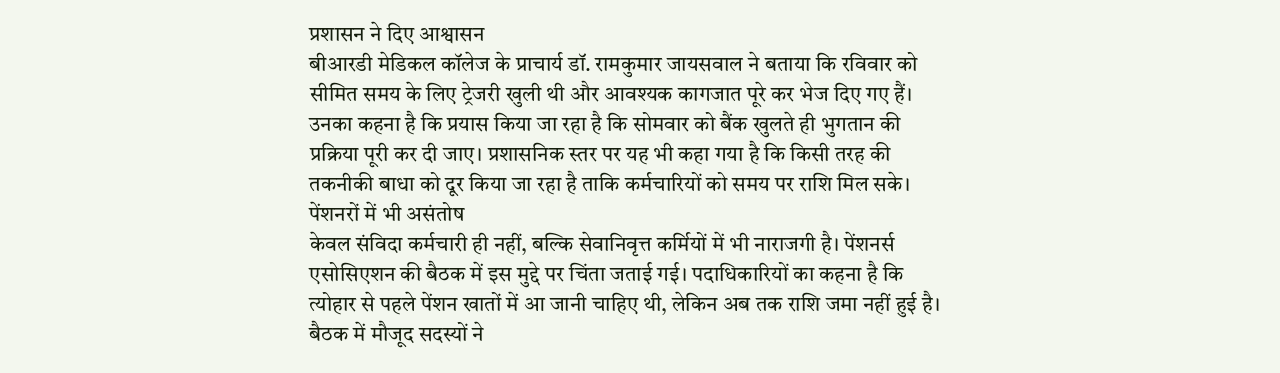प्रशासन ने दिए आश्वासन
बीआरडी मेडिकल कॉलेज के प्राचार्य डॉ. रामकुमार जायसवाल ने बताया कि रविवार को सीमित समय के लिए ट्रेजरी खुली थी और आवश्यक कागजात पूरे कर भेज दिए गए हैं। उनका कहना है कि प्रयास किया जा रहा है कि सोमवार को बैंक खुलते ही भुगतान की प्रक्रिया पूरी कर दी जाए। प्रशासनिक स्तर पर यह भी कहा गया है कि किसी तरह की तकनीकी बाधा को दूर किया जा रहा है ताकि कर्मचारियों को समय पर राशि मिल सके।
पेंशनरों में भी असंतोष
केवल संविदा कर्मचारी ही नहीं, बल्कि सेवानिवृत्त कर्मियों में भी नाराजगी है। पेंशनर्स एसोसिएशन की बैठक में इस मुद्दे पर चिंता जताई गई। पदाधिकारियों का कहना है कि त्योहार से पहले पेंशन खातों में आ जानी चाहिए थी, लेकिन अब तक राशि जमा नहीं हुई है। बैठक में मौजूद सदस्यों ने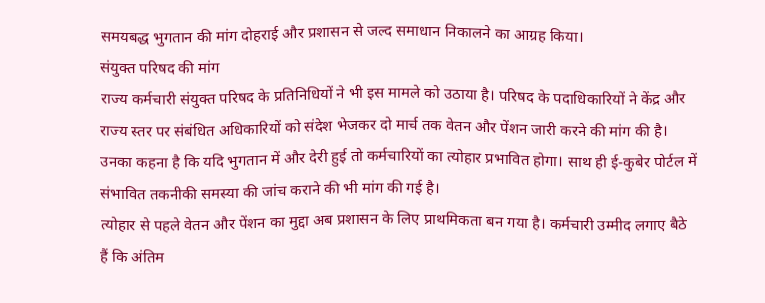समयबद्ध भुगतान की मांग दोहराई और प्रशासन से जल्द समाधान निकालने का आग्रह किया।
संयुक्त परिषद की मांग
राज्य कर्मचारी संयुक्त परिषद के प्रतिनिधियों ने भी इस मामले को उठाया है। परिषद के पदाधिकारियों ने केंद्र और राज्य स्तर पर संबंधित अधिकारियों को संदेश भेजकर दो मार्च तक वेतन और पेंशन जारी करने की मांग की है। उनका कहना है कि यदि भुगतान में और देरी हुई तो कर्मचारियों का त्योहार प्रभावित होगा। साथ ही ई-कुबेर पोर्टल में संभावित तकनीकी समस्या की जांच कराने की भी मांग की गई है।
त्योहार से पहले वेतन और पेंशन का मुद्दा अब प्रशासन के लिए प्राथमिकता बन गया है। कर्मचारी उम्मीद लगाए बैठे हैं कि अंतिम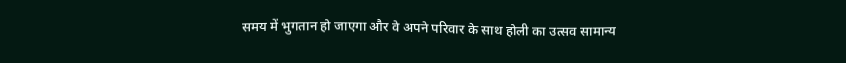समय में भुगतान हो जाएगा और वे अपने परिवार के साथ होली का उत्सव सामान्य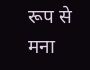रूप से मना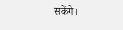सकेंगे।